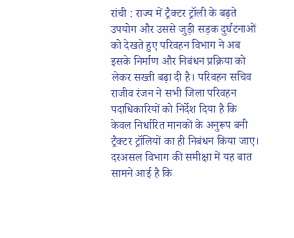रांची : राज्य में ट्रैक्टर ट्रॉली के बढ़ते उपयोग और उससे जुड़ी सड़क दुर्घटनाओं को देखते हुए परिवहन विभाग ने अब इसके निर्माण और निबंधन प्रक्रिया को लेकर सख्ती बढ़ा दी है। परिवहन सचिव राजीव रंजन ने सभी जिला परिवहन पदाधिकारियों को निर्देश दिया है कि केवल निर्धारित मानकों के अनुरूप बनी ट्रैक्टर ट्रॉलियों का ही निबंधन किया जाए।
दरअसल विभाग की समीक्षा में यह बात सामने आई है कि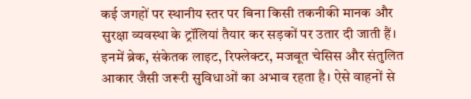कई जगहों पर स्थानीय स्तर पर बिना किसी तकनीकी मानक और सुरक्षा व्यवस्था के ट्रॉलियां तैयार कर सड़कों पर उतार दी जाती हैं। इनमें ब्रेक, संकेतक लाइट, रिफ्लेक्टर, मजबूत चेसिस और संतुलित आकार जैसी जरूरी सुविधाओं का अभाव रहता है। ऐसे वाहनों से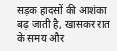सड़क हादसों की आशंका बढ़ जाती है, खासकर रात के समय और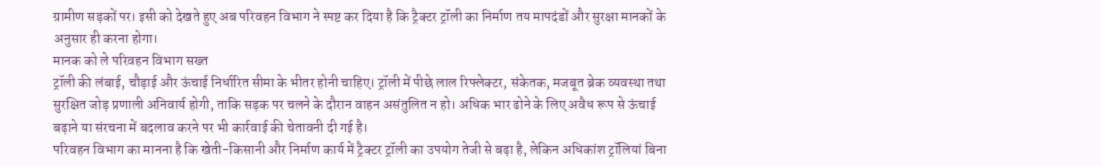ग्रामीण सड़कों पर। इसी को देखते हुए अब परिवहन विभाग ने स्पष्ट कर दिया है कि ट्रैक्टर ट्रॉली का निर्माण तय मापदंडों और सुरक्षा मानकों के अनुसार ही करना होगा।
मानक को ले परिवहन विभाग सख्त
ट्रॉली की लंबाई, चौड़ाई और ऊंचाई निर्धारित सीमा के भीतर होनी चाहिए। ट्रॉली में पीछे लाल रिफ्लेक्टर, संकेतक, मजबूत ब्रेक व्यवस्था तथा सुरक्षित जोड़ प्रणाली अनिवार्य होगी, ताकि सड़क पर चलने के दौरान वाहन असंतुलित न हो। अधिक भार ढोने के लिए अवैध रूप से ऊंचाई बढ़ाने या संरचना में बदलाव करने पर भी कार्रवाई की चेतावनी दी गई है।
परिवहन विभाग का मानना है कि खेती-किसानी और निर्माण कार्य में ट्रैक्टर ट्रॉली का उपयोग तेजी से बढ़ा है, लेकिन अधिकांश ट्रॉलियां बिना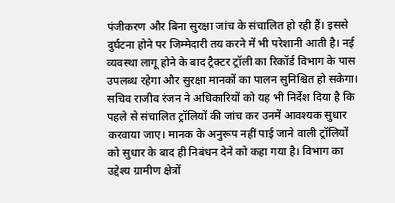पंजीकरण और बिना सुरक्षा जांच के संचालित हो रही हैं। इससे दुर्घटना होने पर जिम्मेदारी तय करने में भी परेशानी आती है। नई व्यवस्था लागू होने के बाद ट्रैक्टर ट्रॉली का रिकॉर्ड विभाग के पास उपलब्ध रहेगा और सुरक्षा मानकों का पालन सुनिश्चित हो सकेगा।
सचिव राजीव रंजन ने अधिकारियों को यह भी निर्देश दिया है कि पहले से संचालित ट्रॉलियों की जांच कर उनमें आवश्यक सुधार करवाया जाए। मानक के अनुरूप नहीं पाई जाने वाली ट्रॉलियों को सुधार के बाद ही निबंधन देने को कहा गया है। विभाग का उद्देश्य ग्रामीण क्षेत्रों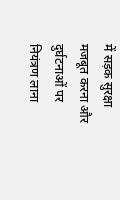में सड़क सुरक्षा मजबूत करना और दुर्घटनाओं पर नियंत्रण लाना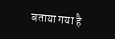बताया गया है